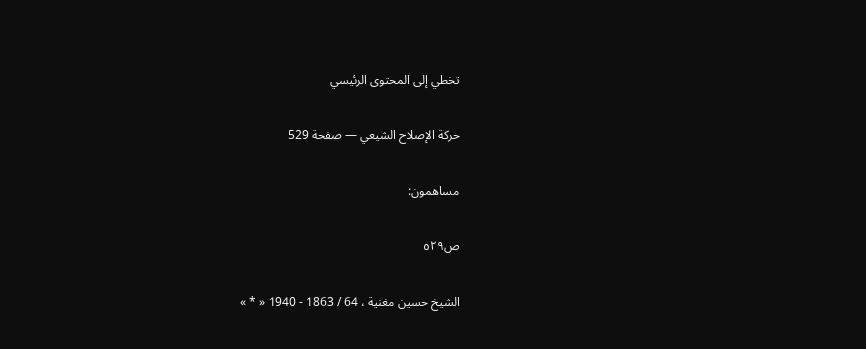تخطي إلى المحتوى الرئيسي

حركة الإصلاح الشيعي — صفحة 529

مساهمون:

ص٥٢٩

الشيخ حسين مغنية ، 64 / 1863 - 1940 « * »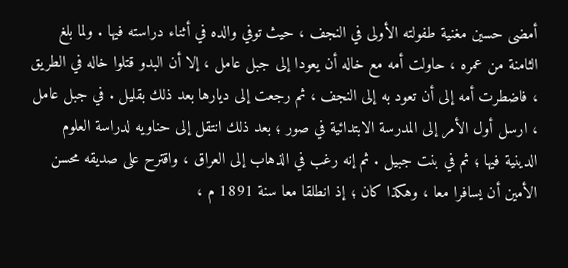أمضى حسين مغنية طفولته الأولى في النجف ، حيث توفي والده في أثناء دراسته فيها . ولما بلغ الثامنة من عمره ، حاولت أمه مع خاله أن يعودا إلى جبل عامل ، إلا أن البدو قتلوا خاله في الطريق ، فاضطرت أمه إلى أن تعود به إلى النجف ، ثم رجعت إلى ديارها بعد ذلك بقليل . في جبل عامل ، ارسل أول الأمر إلى المدرسة الابتدائية في صور ؛ بعد ذلك انتقل إلى حناويه لدراسة العلوم الدينية فيها ؛ ثم في بنت جبيل . ثم إنه رغب في الذهاب إلى العراق ، واقترح على صديقه محسن الأمين أن يسافرا معا ، وهكذا كان ؛ إذ انطلقا معا سنة 1891 م ،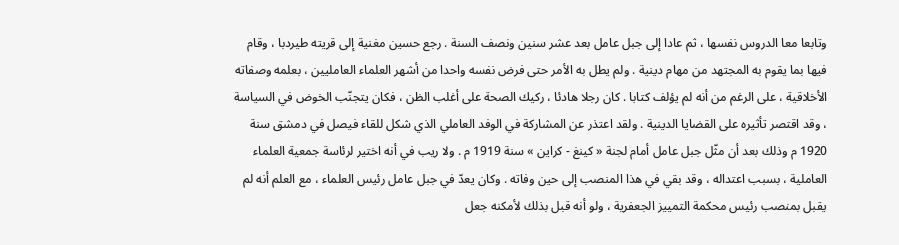وتابعا معا الدروس نفسها ، ثم عادا إلى جبل عامل بعد عشر سنين ونصف السنة . رجع حسين مغنية إلى قريته طيردبا ، وقام فيها بما يقوم به المجتهد من مهام دينية . ولم يطل به الأمر حتى فرض نفسه واحدا من أشهر العلماء العامليين ، بعلمه وصفاته الأخلاقية ، على الرغم من أنه لم يؤلف كتابا . كان رجلا هادئا ، ركيك الصحة على أغلب الظن ، فكان يتجنّب الخوض في السياسة ، وقد اقتصر تأثيره على القضايا الدينية . ولقد اعتذر عن المشاركة في الوفد العاملي الذي شكل للقاء فيصل في دمشق سنة 1920 م وذلك بعد أن مثّل جبل عامل أمام لجنة « كينغ - كراين » سنة 1919 م . ولا ريب في أنه اختير لرئاسة جمعية العلماء العاملية ، بسبب اعتداله ، وقد بقي في هذا المنصب إلى حين وفاته . وكان يعدّ في جبل عامل رئيس العلماء ، مع العلم أنه لم يقبل بمنصب رئيس محكمة التمييز الجعفرية ، ولو أنه قبل بذلك لأمكنه جعل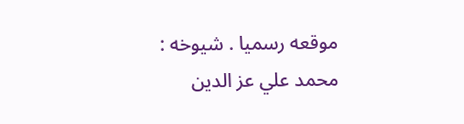موقعه رسميا . شيوخه : محمد علي عز الدين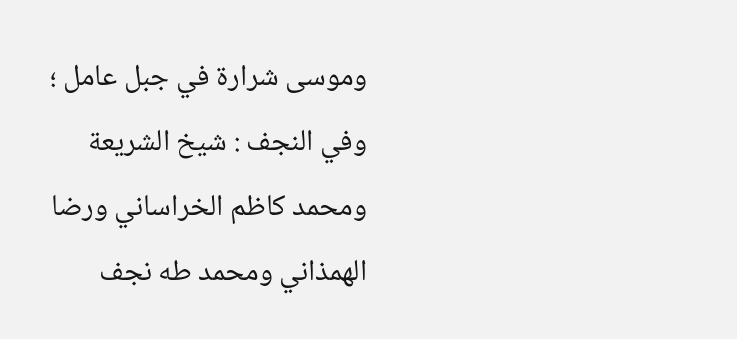وموسى شرارة في جبل عامل ؛ وفي النجف : شيخ الشريعة ومحمد كاظم الخراساني ورضا الهمذاني ومحمد طه نجف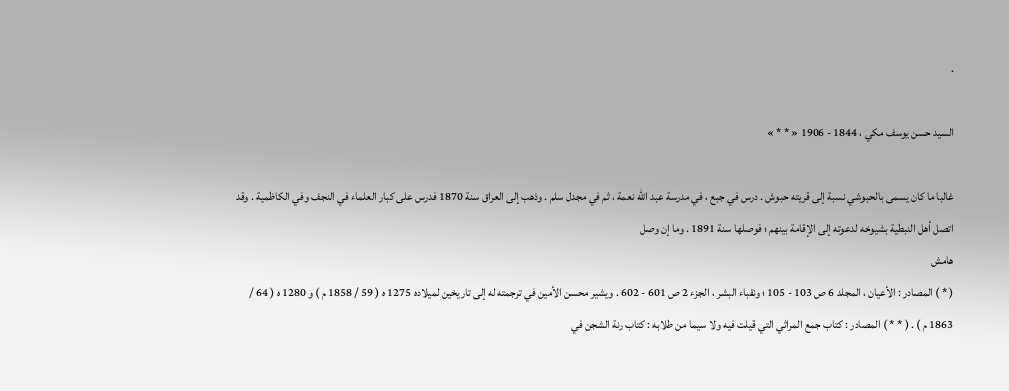.

السيد حسن يوسف مكي ، 1844 - 1906 « * * »

غالبا ما كان يسمى بالحبوشي نسبة إلى قريته حبوش . درس في جبع ، في مدرسة عبد الله نعمة ، ثم في مجدل سلم . وذهب إلى العراق سنة 1870 فدرس على كبار العلماء في النجف وفي الكاظمية . وقد اتصل أهل النبطية بشيوخه لدعوته إلى الإقامة بينهم ؛ فوصلها سنة 1891 . وما إن وصل
هامش
( * ) المصادر : الأعيان ، المجلد 6 ص 103 - 105 ؛ ونقباء البشر ، الجزء 2 ص 601 - 602 . ويشير محسن الأمين في ترجمته له إلى تاريخين لميلاده 1275 ه ( 59 / 1858 م ) و 1280 ه ( 64 / 1863 م ) . ( * * ) المصادر : كتاب جمع المراثي التي قيلت فيه ولا سيما من طلابه : كتاب رنة الشجن في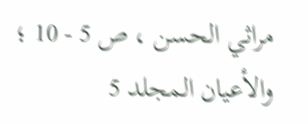مراثي الحسن ، ص 5 - 10 ؛ والأعيان المجلد 5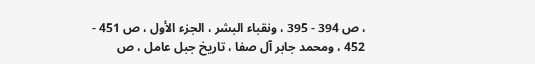، ص 394 - 395 ، ونقباء البشر ، الجزء الأول ، ص 451 - 452 ، ومحمد جابر آل صفا ، تاريخ جبل عامل ، ص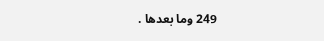249 وما بعدها .